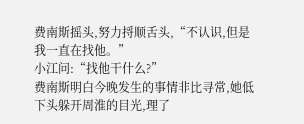费南斯摇头,努力捋顺舌头,“不认识,但是我一直在找他。”
小江问:“找他干什么?”
费南斯明白今晚发生的事情非比寻常,她低下头躲开周淮的目光,理了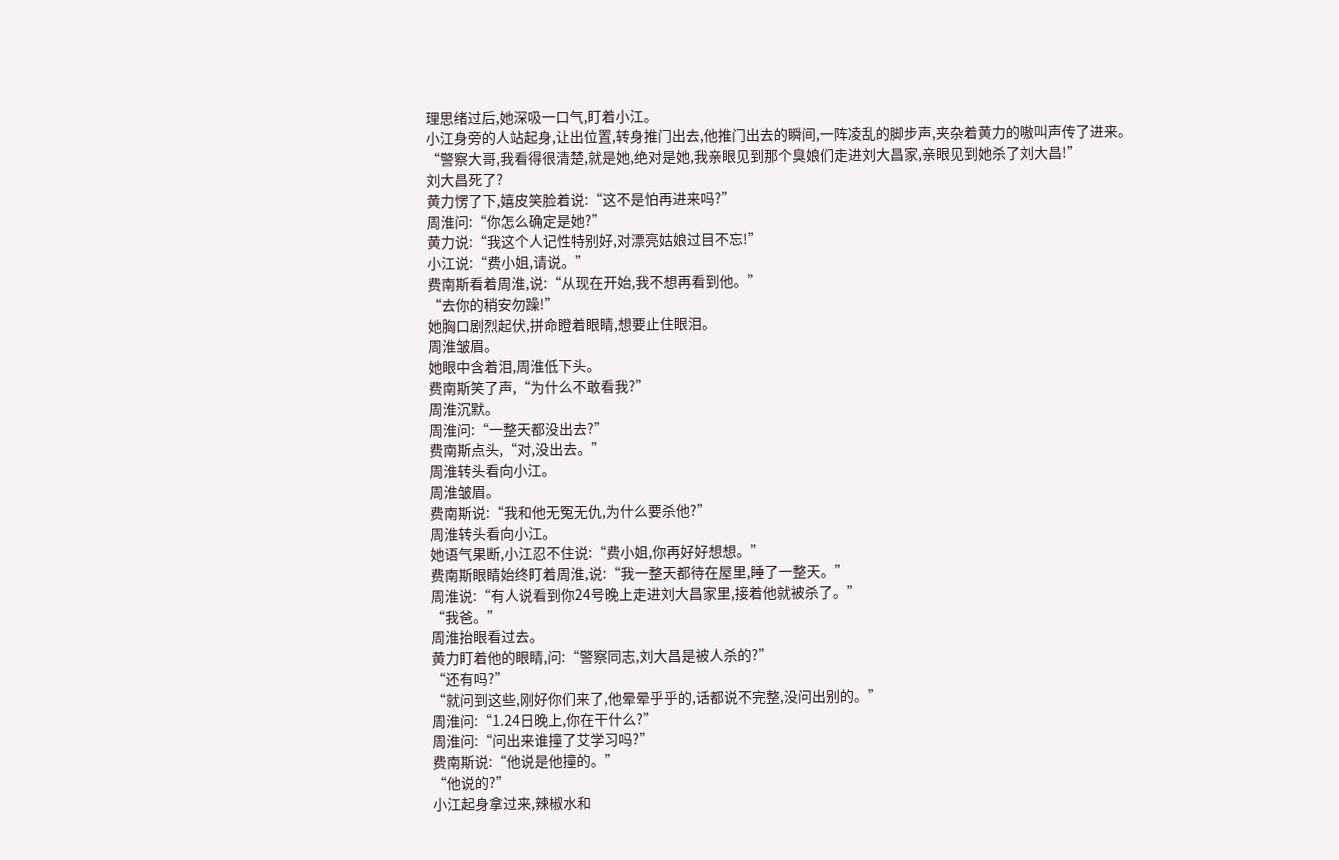理思绪过后,她深吸一口气,盯着小江。
小江身旁的人站起身,让出位置,转身推门出去,他推门出去的瞬间,一阵凌乱的脚步声,夹杂着黄力的嗷叫声传了进来。
“警察大哥,我看得很清楚,就是她,绝对是她,我亲眼见到那个臭娘们走进刘大昌家,亲眼见到她杀了刘大昌!”
刘大昌死了?
黄力愣了下,嬉皮笑脸着说:“这不是怕再进来吗?”
周淮问:“你怎么确定是她?”
黄力说:“我这个人记性特别好,对漂亮姑娘过目不忘!”
小江说:“费小姐,请说。”
费南斯看着周淮,说:“从现在开始,我不想再看到他。”
“去你的稍安勿躁!”
她胸口剧烈起伏,拼命瞪着眼睛,想要止住眼泪。
周淮皱眉。
她眼中含着泪,周淮低下头。
费南斯笑了声,“为什么不敢看我?”
周淮沉默。
周淮问:“一整天都没出去?”
费南斯点头,“对,没出去。”
周淮转头看向小江。
周淮皱眉。
费南斯说:“我和他无冤无仇,为什么要杀他?”
周淮转头看向小江。
她语气果断,小江忍不住说:“费小姐,你再好好想想。”
费南斯眼睛始终盯着周淮,说:“我一整天都待在屋里,睡了一整天。”
周淮说:“有人说看到你24号晚上走进刘大昌家里,接着他就被杀了。”
“我爸。”
周淮抬眼看过去。
黄力盯着他的眼睛,问:“警察同志,刘大昌是被人杀的?”
“还有吗?”
“就问到这些,刚好你们来了,他晕晕乎乎的,话都说不完整,没问出别的。”
周淮问:“1.24日晚上,你在干什么?”
周淮问:“问出来谁撞了艾学习吗?”
费南斯说:“他说是他撞的。”
“他说的?”
小江起身拿过来,辣椒水和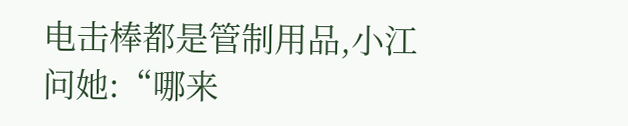电击棒都是管制用品,小江问她:“哪来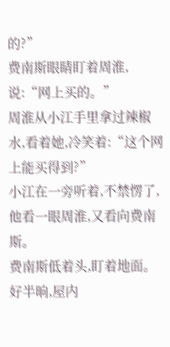的?”
费南斯眼睛盯着周淮,说:“网上买的。”
周淮从小江手里拿过辣椒水,看着她,冷笑着:“这个网上能买得到?”
小江在一旁听着,不禁愣了,他看一眼周淮,又看向费南斯。
费南斯低着头,盯着地面。
好半晌,屋内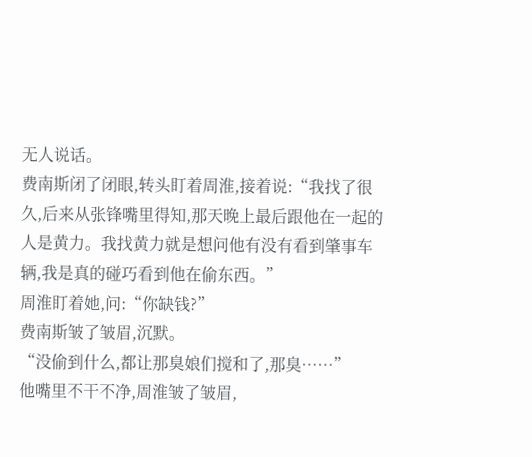无人说话。
费南斯闭了闭眼,转头盯着周淮,接着说:“我找了很久,后来从张锋嘴里得知,那天晚上最后跟他在一起的人是黄力。我找黄力就是想问他有没有看到肇事车辆,我是真的碰巧看到他在偷东西。”
周淮盯着她,问:“你缺钱?”
费南斯皱了皱眉,沉默。
“没偷到什么,都让那臭娘们搅和了,那臭……”
他嘴里不干不净,周淮皱了皱眉,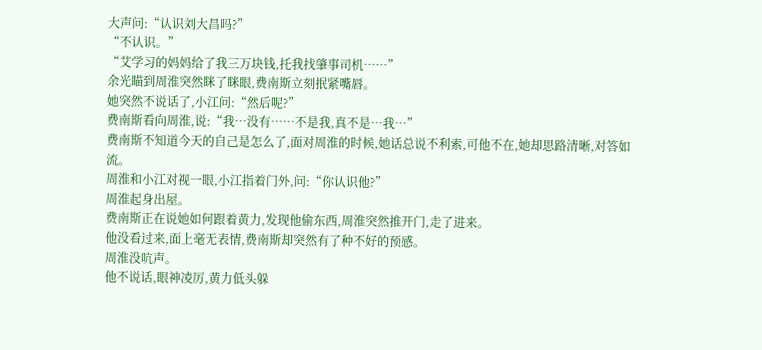大声问:“认识刘大昌吗?”
“不认识。”
“艾学习的妈妈给了我三万块钱,托我找肇事司机……”
余光瞄到周淮突然眯了眯眼,费南斯立刻抿紧嘴唇。
她突然不说话了,小江问:“然后呢?”
费南斯看向周淮,说:“我…没有……不是我,真不是…我…”
费南斯不知道今天的自己是怎么了,面对周淮的时候,她话总说不利索,可他不在,她却思路清晰,对答如流。
周淮和小江对视一眼,小江指着门外,问:“你认识他?”
周淮起身出屋。
费南斯正在说她如何跟着黄力,发现他偷东西,周淮突然推开门,走了进来。
他没看过来,面上毫无表情,费南斯却突然有了种不好的预感。
周淮没吭声。
他不说话,眼神凌厉,黄力低头躲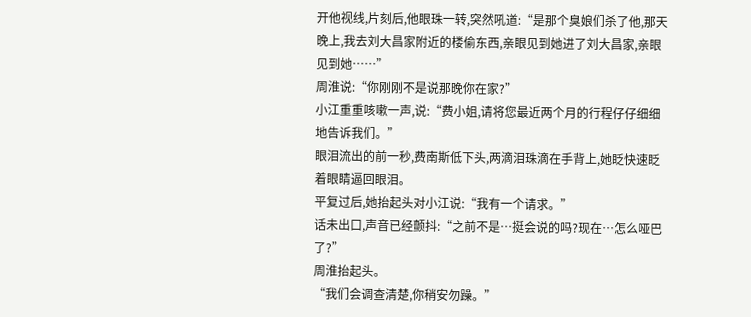开他视线,片刻后,他眼珠一转,突然吼道:“是那个臭娘们杀了他,那天晚上,我去刘大昌家附近的楼偷东西,亲眼见到她进了刘大昌家,亲眼见到她……”
周淮说:“你刚刚不是说那晚你在家?”
小江重重咳嗽一声,说:“费小姐,请将您最近两个月的行程仔仔细细地告诉我们。”
眼泪流出的前一秒,费南斯低下头,两滴泪珠滴在手背上,她眨快速眨着眼睛逼回眼泪。
平复过后,她抬起头对小江说:“我有一个请求。”
话未出口,声音已经颤抖:“之前不是…挺会说的吗?现在…怎么哑巴了?”
周淮抬起头。
“我们会调查清楚,你稍安勿躁。”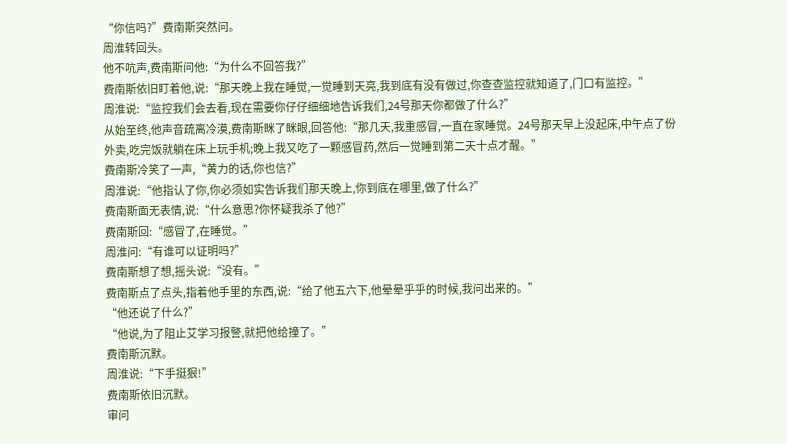“你信吗?”费南斯突然问。
周淮转回头。
他不吭声,费南斯问他:“为什么不回答我?”
费南斯依旧盯着他,说:“那天晚上我在睡觉,一觉睡到天亮,我到底有没有做过,你查查监控就知道了,门口有监控。”
周淮说:“监控我们会去看,现在需要你仔仔细细地告诉我们,24号那天你都做了什么?”
从始至终,他声音疏离冷漠,费南斯眯了眯眼,回答他:“那几天,我重感冒,一直在家睡觉。24号那天早上没起床,中午点了份外卖,吃完饭就躺在床上玩手机;晚上我又吃了一颗感冒药,然后一觉睡到第二天十点才醒。”
费南斯冷笑了一声,“黄力的话,你也信?”
周淮说:“他指认了你,你必须如实告诉我们那天晚上,你到底在哪里,做了什么?”
费南斯面无表情,说:“什么意思?你怀疑我杀了他?”
费南斯回:“感冒了,在睡觉。”
周淮问:“有谁可以证明吗?”
费南斯想了想,摇头说:“没有。”
费南斯点了点头,指着他手里的东西,说:“给了他五六下,他晕晕乎乎的时候,我问出来的。”
“他还说了什么?”
“他说,为了阻止艾学习报警,就把他给撞了。”
费南斯沉默。
周淮说:“下手挺狠!”
费南斯依旧沉默。
审问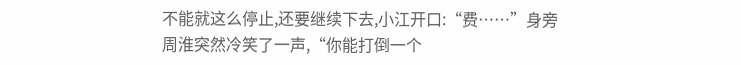不能就这么停止,还要继续下去,小江开口:“费……”身旁周淮突然冷笑了一声,“你能打倒一个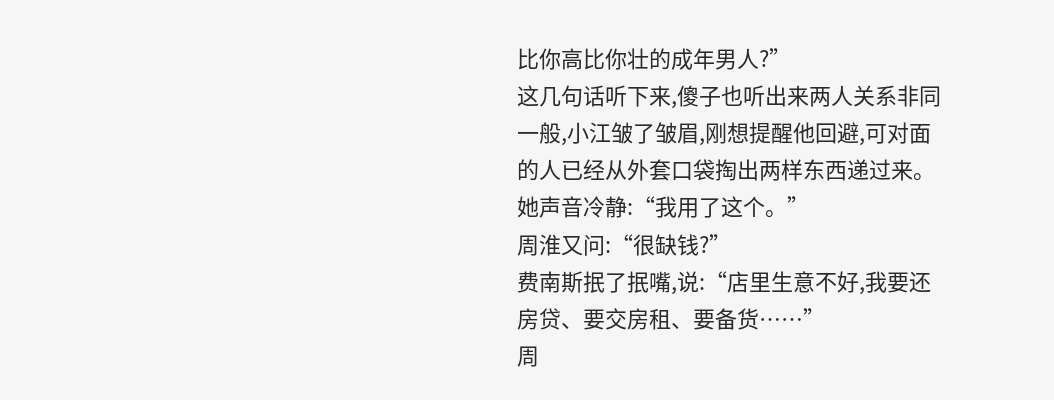比你高比你壮的成年男人?”
这几句话听下来,傻子也听出来两人关系非同一般,小江皱了皱眉,刚想提醒他回避,可对面的人已经从外套口袋掏出两样东西递过来。
她声音冷静:“我用了这个。”
周淮又问:“很缺钱?”
费南斯抿了抿嘴,说:“店里生意不好,我要还房贷、要交房租、要备货……”
周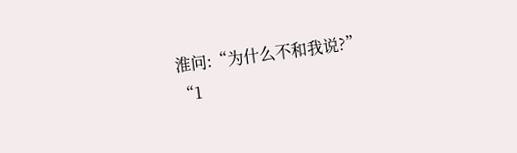淮问:“为什么不和我说?”
“1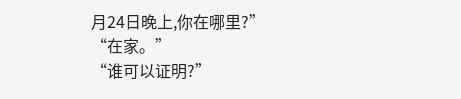月24日晚上,你在哪里?”
“在家。”
“谁可以证明?”